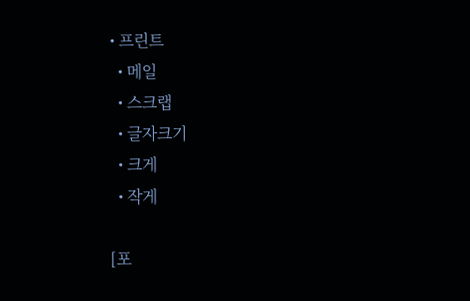• 프린트
  • 메일
  • 스크랩
  • 글자크기
  • 크게
  • 작게

[포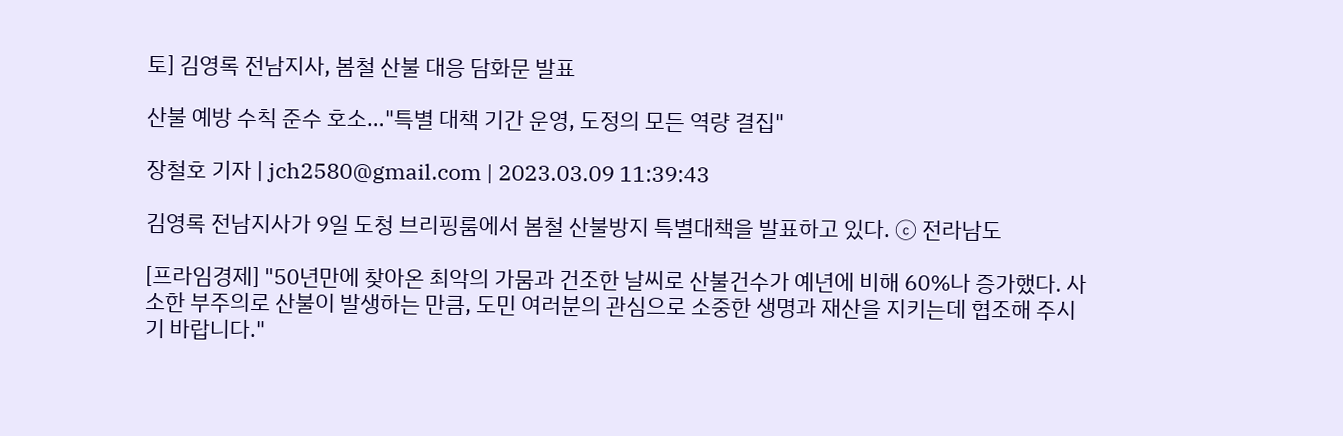토] 김영록 전남지사, 봄철 산불 대응 담화문 발표

산불 예방 수칙 준수 호소…"특별 대책 기간 운영, 도정의 모든 역량 결집"

장철호 기자 | jch2580@gmail.com | 2023.03.09 11:39:43

김영록 전남지사가 9일 도청 브리핑룸에서 봄철 산불방지 특별대책을 발표하고 있다. ⓒ 전라남도

[프라임경제] "50년만에 찾아온 최악의 가뭄과 건조한 날씨로 산불건수가 예년에 비해 60%나 증가했다. 사소한 부주의로 산불이 발생하는 만큼, 도민 여러분의 관심으로 소중한 생명과 재산을 지키는데 협조해 주시기 바랍니다."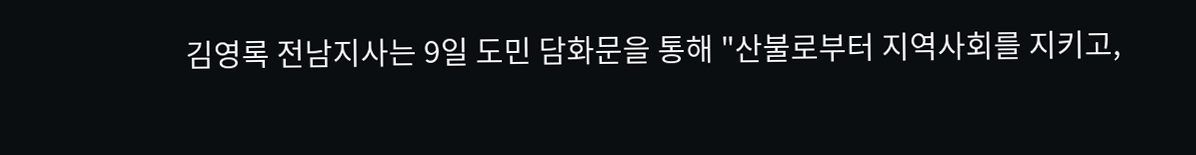김영록 전남지사는 9일 도민 담화문을 통해 "산불로부터 지역사회를 지키고,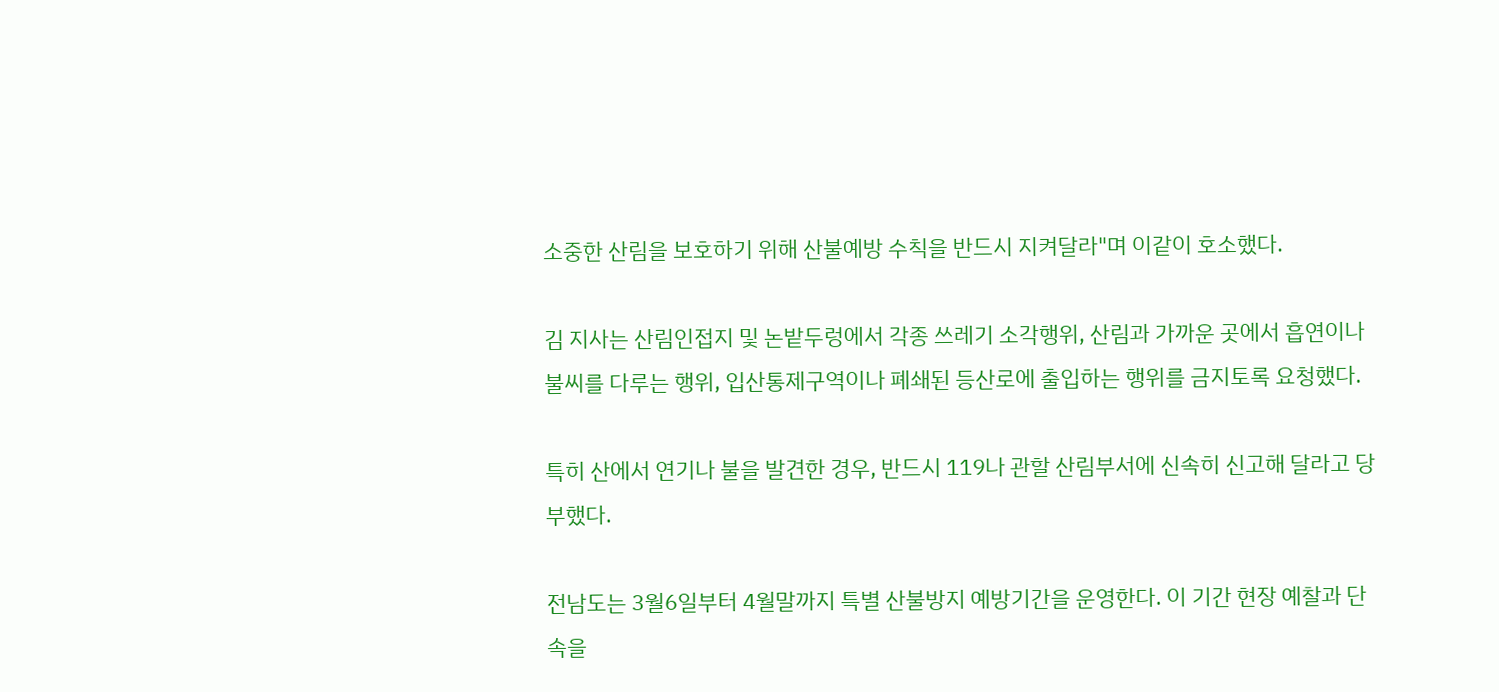소중한 산림을 보호하기 위해 산불예방 수칙을 반드시 지켜달라"며 이같이 호소했다.

김 지사는 산림인접지 및 논밭두렁에서 각종 쓰레기 소각행위, 산림과 가까운 곳에서 흡연이나 불씨를 다루는 행위, 입산통제구역이나 폐쇄된 등산로에 출입하는 행위를 금지토록 요청했다.

특히 산에서 연기나 불을 발견한 경우, 반드시 119나 관할 산림부서에 신속히 신고해 달라고 당부했다.

전남도는 3월6일부터 4월말까지 특별 산불방지 예방기간을 운영한다. 이 기간 현장 예찰과 단속을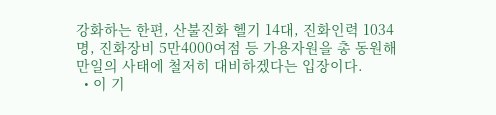강화하는 한편, 산불진화 헬기 14대, 진화인력 1034명, 진화장비 5만4000여점 등 가용자원을 총 동원해 만일의 사태에 철저히 대비하겠다는 입장이다.
  • 이 기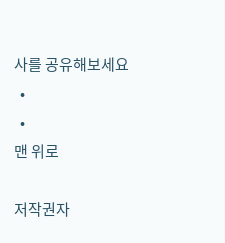사를 공유해보세요
  •
  •
맨 위로

저작권자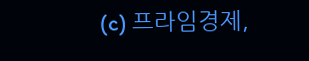(c) 프라임경제,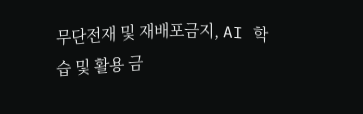무단전재 및 재배포금지, AI 학습 및 활용 금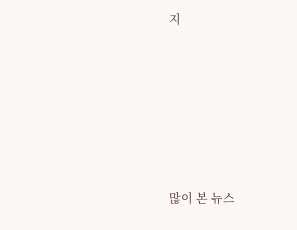지






많이 본 뉴스